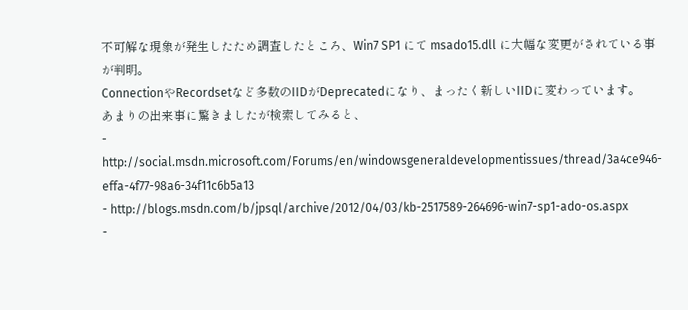不可解な現象が発生したため調査したところ、Win7 SP1 にて msado15.dll に大幅な変更がされている事が判明。
ConnectionやRecordsetなど多数のIIDがDeprecatedになり、まったく新しいIIDに変わっています。
あまりの出来事に驚きましたが検索してみると、
- http://social.msdn.microsoft.com/Forums/en/windowsgeneraldevelopmentissues/thread/3a4ce946-effa-4f77-98a6-34f11c6b5a13
- http://blogs.msdn.com/b/jpsql/archive/2012/04/03/kb-2517589-264696-win7-sp1-ado-os.aspx
-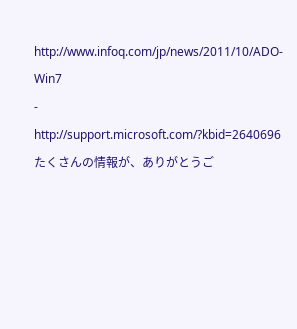http://www.infoq.com/jp/news/2011/10/ADO-Win7
- http://support.microsoft.com/?kbid=2640696
たくさんの情報が、ありがとうご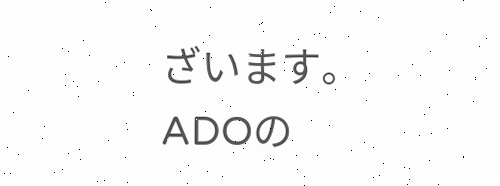ざいます。
ADOの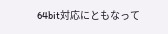64bit対応にともなって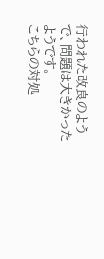行われた改良のようで、問題は大きかったようです。
こちらの対処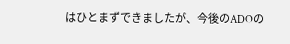はひとまずできましたが、今後のADOの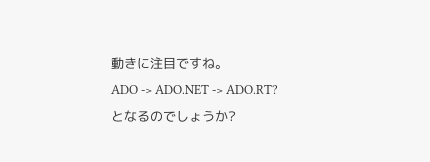動きに注目ですね。
ADO -> ADO.NET -> ADO.RT?
となるのでしょうか?